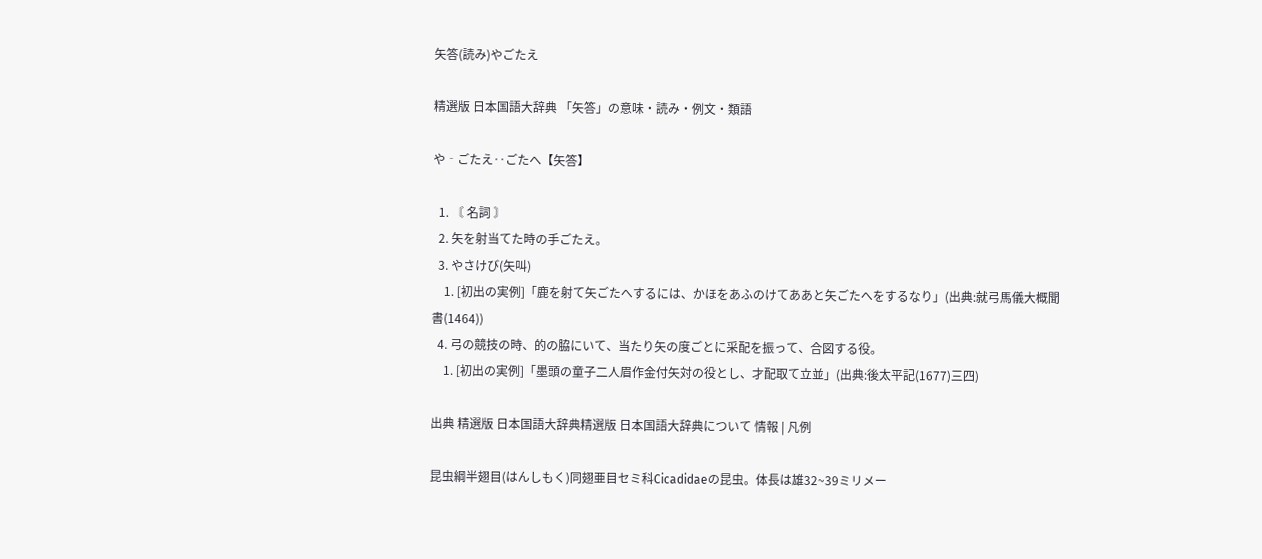矢答(読み)やごたえ

精選版 日本国語大辞典 「矢答」の意味・読み・例文・類語

や‐ごたえ‥ごたへ【矢答】

  1. 〘 名詞 〙
  2. 矢を射当てた時の手ごたえ。
  3. やさけび(矢叫)
    1. [初出の実例]「鹿を射て矢ごたへするには、かほをあふのけてああと矢ごたへをするなり」(出典:就弓馬儀大概聞書(1464))
  4. 弓の競技の時、的の脇にいて、当たり矢の度ごとに采配を振って、合図する役。
    1. [初出の実例]「墨頭の童子二人眉作金付矢対の役とし、才配取て立並」(出典:後太平記(1677)三四)

出典 精選版 日本国語大辞典精選版 日本国語大辞典について 情報 | 凡例

昆虫綱半翅目(はんしもく)同翅亜目セミ科Cicadidaeの昆虫。体長は雄32~39ミリメー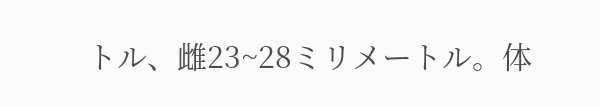トル、雌23~28ミリメートル。体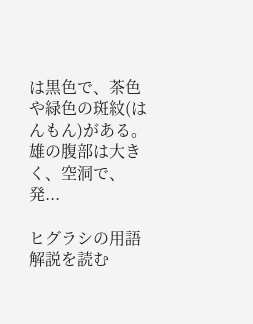は黒色で、茶色や緑色の斑紋(はんもん)がある。雄の腹部は大きく、空洞で、発...

ヒグラシの用語解説を読む